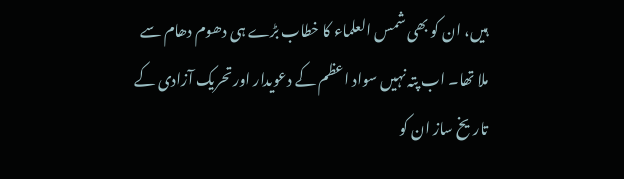ہیں، ان کو بھی شمس العلماء کا خطاب بڑے ہی دھوم دھام سے ملا تھا۔ اب پتہ نہیں سواد اعظم کے دعویدار اور تحریک آزادی کے تاریخ ساز ان کو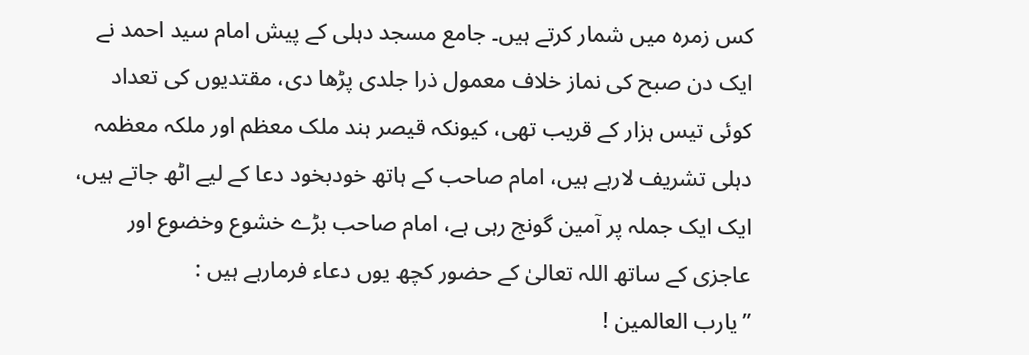کس زمرہ میں شمار کرتے ہیں۔ جامع مسجد دہلی کے پیش امام سید احمد نے ایک دن صبح کی نماز خلاف معمول ذرا جلدی پڑھا دی، مقتدیوں کی تعداد کوئی تیس ہزار کے قریب تھی، کیونکہ قیصر ہند ملک معظم اور ملکہ معظمہ دہلی تشریف لارہے ہیں، امام صاحب کے ہاتھ خودبخود دعا کے لیے اٹھ جاتے ہیں، ایک ایک جملہ پر آمین گونج رہی ہے، امام صاحب بڑے خشوع وخضوع اور عاجزی کے ساتھ اللہ تعالیٰ کے حضور کچھ یوں دعاء فرمارہے ہیں :
”یارب العالمین !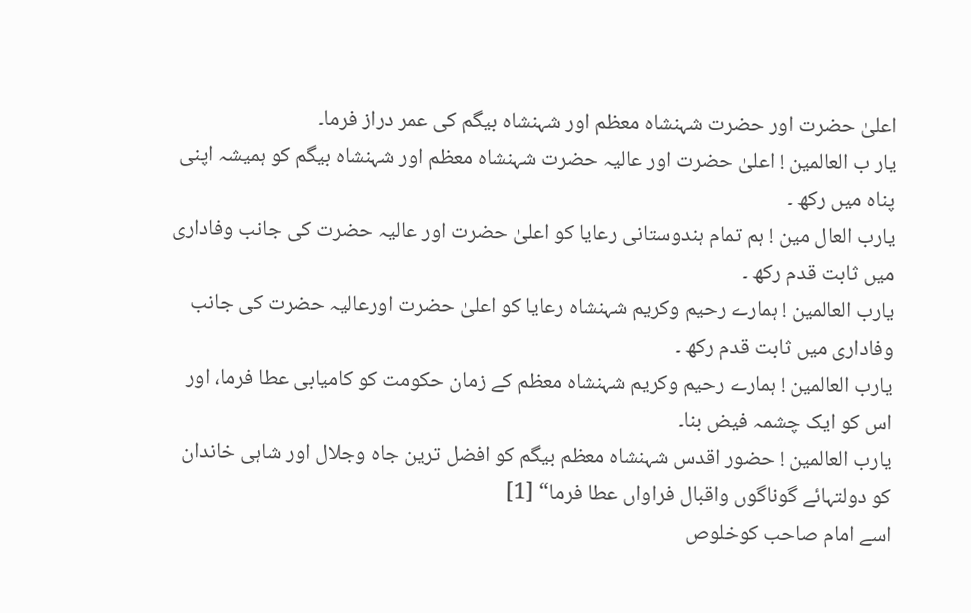اعلیٰ حضرت اور حضرت شہنشاہ معظم اور شہنشاہ بیگم کی عمر دراز فرما۔
یار ب العالمین ! اعلیٰ حضرت اور عالیہ حضرت شہنشاہ معظم اور شہنشاہ بیگم کو ہمیشہ اپنی پناہ میں رکھ ۔
یارب العال مین ! ہم تمام ہندوستانی رعایا کو اعلیٰ حضرت اور عالیہ حضرت کی جانب وفاداری میں ثابت قدم رکھ ۔
یارب العالمین ! ہمارے رحیم وکریم شہنشاہ رعایا کو اعلیٰ حضرت اورعالیہ حضرت کی جانب وفاداری میں ثابت قدم رکھ ۔
یارب العالمین ! ہمارے رحیم وکریم شہنشاہ معظم کے زمان حکومت کو کامیابی عطا فرما، اور اس کو ایک چشمہ فیض بنا۔
یارب العالمین ! حضور اقدس شہنشاہ معظم بیگم کو افضل ترین جاہ وجلال اور شاہی خاندان کو دولتہائے گوناگوں واقبال فراواں عطا فرما“ [1]
اسے امام صاحب کوخلوص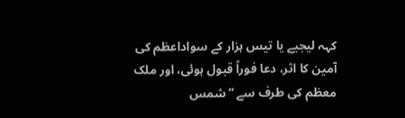کہہ لیجیے یا تیس ہزار کے سواداعظم کی آمین کا اثر، دعا فوراً قبول ہوئی، اور ملک معظم کی طرف سے ”شمس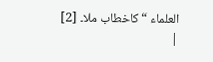العلماء “ کاخطاب ملا۔ [2]
|